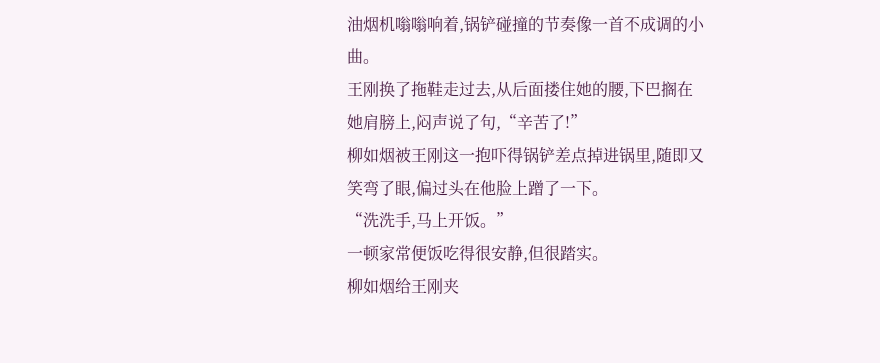油烟机嗡嗡响着,锅铲碰撞的节奏像一首不成调的小曲。
王刚换了拖鞋走过去,从后面搂住她的腰,下巴搁在她肩膀上,闷声说了句,“辛苦了!”
柳如烟被王刚这一抱吓得锅铲差点掉进锅里,随即又笑弯了眼,偏过头在他脸上蹭了一下。
“洗洗手,马上开饭。”
一顿家常便饭吃得很安静,但很踏实。
柳如烟给王刚夹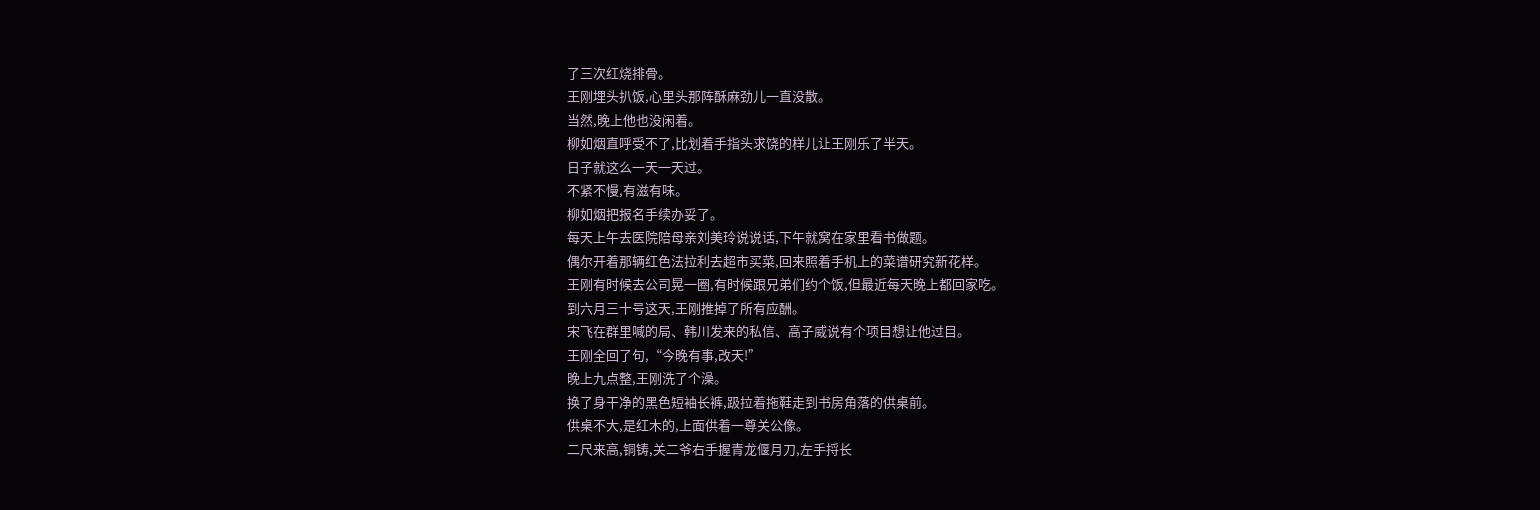了三次红烧排骨。
王刚埋头扒饭,心里头那阵酥麻劲儿一直没散。
当然,晚上他也没闲着。
柳如烟直呼受不了,比划着手指头求饶的样儿让王刚乐了半天。
日子就这么一天一天过。
不紧不慢,有滋有味。
柳如烟把报名手续办妥了。
每天上午去医院陪母亲刘美玲说说话,下午就窝在家里看书做题。
偶尔开着那辆红色法拉利去超市买菜,回来照着手机上的菜谱研究新花样。
王刚有时候去公司晃一圈,有时候跟兄弟们约个饭,但最近每天晚上都回家吃。
到六月三十号这天,王刚推掉了所有应酬。
宋飞在群里喊的局、韩川发来的私信、高子威说有个项目想让他过目。
王刚全回了句,“今晚有事,改天!”
晚上九点整,王刚洗了个澡。
换了身干净的黑色短袖长裤,趿拉着拖鞋走到书房角落的供桌前。
供桌不大,是红木的,上面供着一尊关公像。
二尺来高,铜铸,关二爷右手握青龙偃月刀,左手捋长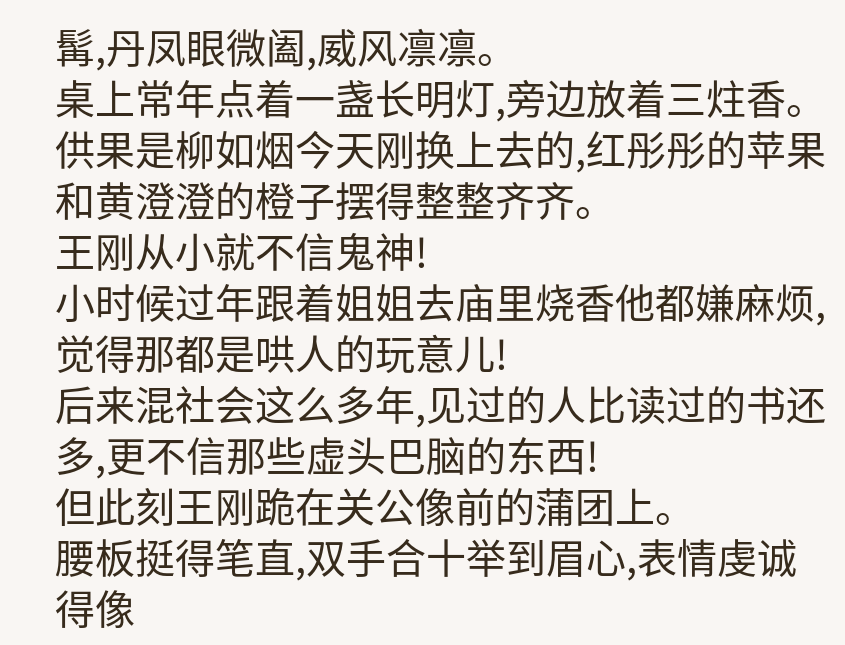髯,丹凤眼微阖,威风凛凛。
桌上常年点着一盏长明灯,旁边放着三炷香。
供果是柳如烟今天刚换上去的,红彤彤的苹果和黄澄澄的橙子摆得整整齐齐。
王刚从小就不信鬼神!
小时候过年跟着姐姐去庙里烧香他都嫌麻烦,觉得那都是哄人的玩意儿!
后来混社会这么多年,见过的人比读过的书还多,更不信那些虚头巴脑的东西!
但此刻王刚跪在关公像前的蒲团上。
腰板挺得笔直,双手合十举到眉心,表情虔诚得像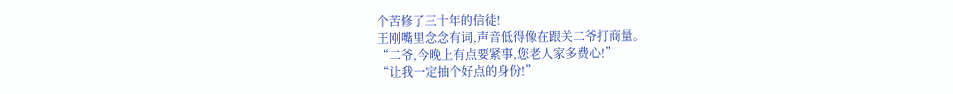个苦修了三十年的信徒!
王刚嘴里念念有词,声音低得像在跟关二爷打商量。
“二爷,今晚上有点要紧事,您老人家多费心!”
“让我一定抽个好点的身份!”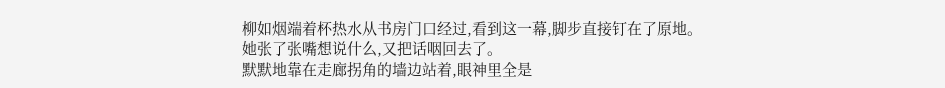柳如烟端着杯热水从书房门口经过,看到这一幕,脚步直接钉在了原地。
她张了张嘴想说什么,又把话咽回去了。
默默地靠在走廊拐角的墙边站着,眼神里全是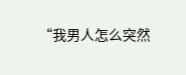“我男人怎么突然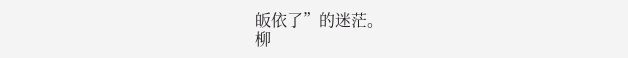皈依了”的迷茫。
柳